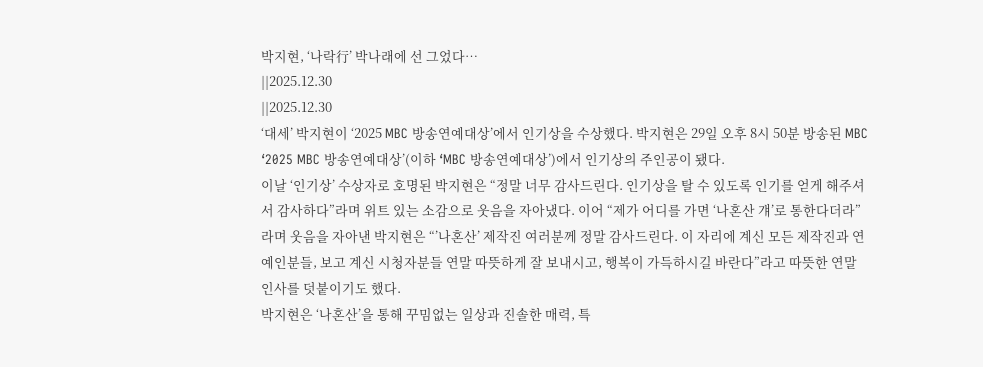박지현, ‘나락行’ 박나래에 선 그었다…
||2025.12.30
||2025.12.30
‘대세’ 박지현이 ‘2025 MBC 방송연예대상’에서 인기상을 수상했다. 박지현은 29일 오후 8시 50분 방송된 MBC ‘2025 MBC 방송연예대상’(이하 ‘MBC 방송연예대상’)에서 인기상의 주인공이 됐다.
이날 ‘인기상’ 수상자로 호명된 박지현은 “정말 너무 감사드린다. 인기상을 탈 수 있도록 인기를 얻게 해주셔서 감사하다”라며 위트 있는 소감으로 웃음을 자아냈다. 이어 “제가 어디를 가면 ‘나혼산 걔’로 통한다더라”라며 웃음을 자아낸 박지현은 “’나혼산’ 제작진 여러분께 정말 감사드린다. 이 자리에 계신 모든 제작진과 연예인분들, 보고 계신 시청자분들 연말 따뜻하게 잘 보내시고, 행복이 가득하시길 바란다”라고 따뜻한 연말 인사를 덧붙이기도 했다.
박지현은 ‘나혼산’을 통해 꾸밈없는 일상과 진솔한 매력, 특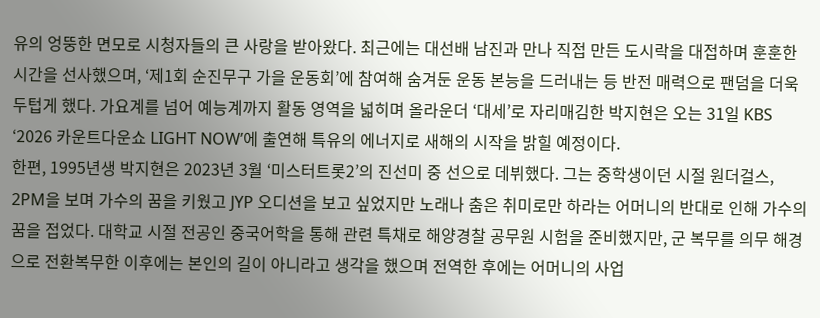유의 엉뚱한 면모로 시청자들의 큰 사랑을 받아왔다. 최근에는 대선배 남진과 만나 직접 만든 도시락을 대접하며 훈훈한 시간을 선사했으며, ‘제1회 순진무구 가을 운동회’에 참여해 숨겨둔 운동 본능을 드러내는 등 반전 매력으로 팬덤을 더욱 두텁게 했다. 가요계를 넘어 예능계까지 활동 영역을 넓히며 올라운더 ‘대세’로 자리매김한 박지현은 오는 31일 KBS ‘2026 카운트다운쇼 LIGHT NOW’에 출연해 특유의 에너지로 새해의 시작을 밝힐 예정이다.
한편, 1995년생 박지현은 2023년 3월 ‘미스터트롯2’의 진선미 중 선으로 데뷔했다. 그는 중학생이던 시절 원더걸스, 2PM을 보며 가수의 꿈을 키웠고 JYP 오디션을 보고 싶었지만 노래나 춤은 취미로만 하라는 어머니의 반대로 인해 가수의 꿈을 접었다. 대학교 시절 전공인 중국어학을 통해 관련 특채로 해양경찰 공무원 시험을 준비했지만, 군 복무를 의무 해경으로 전환복무한 이후에는 본인의 길이 아니라고 생각을 했으며 전역한 후에는 어머니의 사업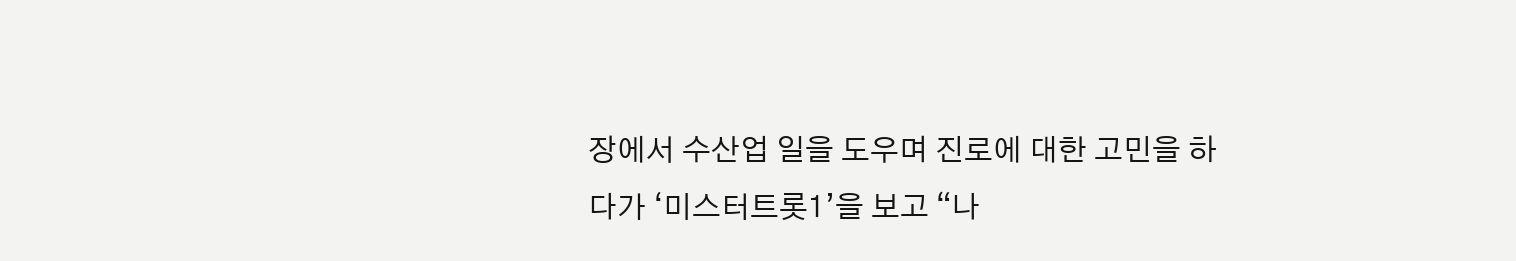장에서 수산업 일을 도우며 진로에 대한 고민을 하다가 ‘미스터트롯1’을 보고 “나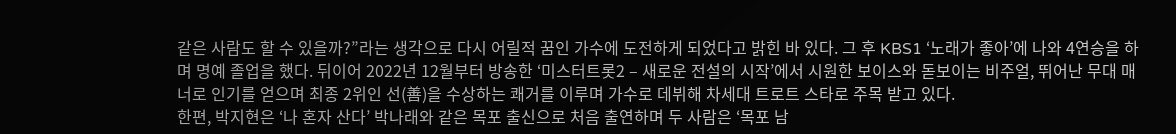같은 사람도 할 수 있을까?”라는 생각으로 다시 어릴적 꿈인 가수에 도전하게 되었다고 밝힌 바 있다. 그 후 KBS1 ‘노래가 좋아’에 나와 4연승을 하며 명예 졸업을 했다. 뒤이어 2022년 12월부터 방송한 ‘미스터트롯2 – 새로운 전설의 시작’에서 시원한 보이스와 돋보이는 비주얼, 뛰어난 무대 매너로 인기를 얻으며 최종 2위인 선(善)을 수상하는 쾌거를 이루며 가수로 데뷔해 차세대 트로트 스타로 주목 받고 있다.
한편, 박지현은 ‘나 혼자 산다’ 박나래와 같은 목포 출신으로 처음 출연하며 두 사람은 ‘목포 남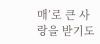매’로 큰 사랑을 받기도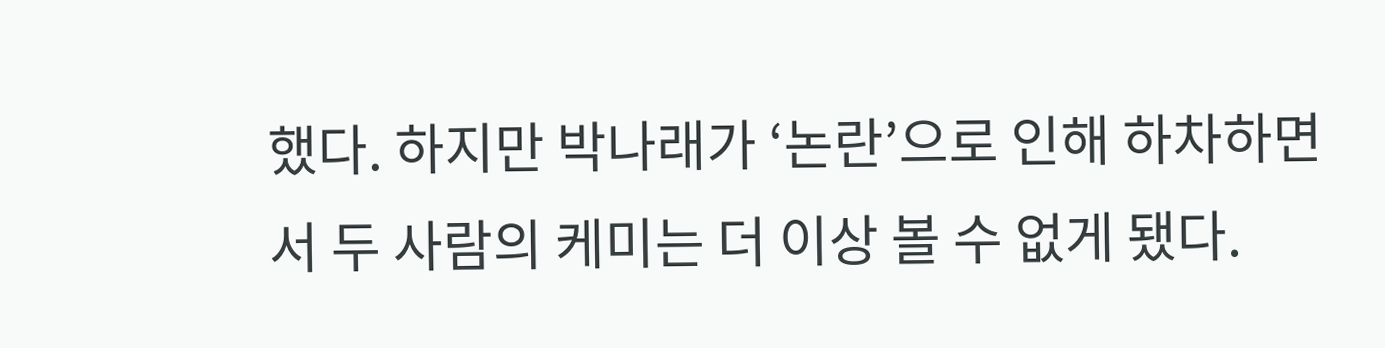했다. 하지만 박나래가 ‘논란’으로 인해 하차하면서 두 사람의 케미는 더 이상 볼 수 없게 됐다.